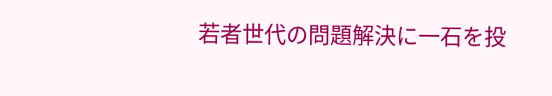若者世代の問題解決に一石を投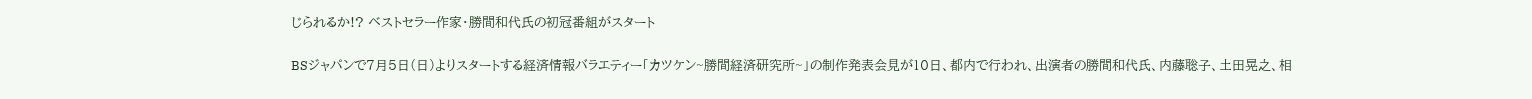じられるか!? ベストセラー作家・勝間和代氏の初冠番組がスタート

BSジャパンで7月5日(日)よりスタートする経済情報バラエティー「カツケン~勝間経済研究所~」の制作発表会見が10日、都内で行われ、出演者の勝間和代氏、内藤聡子、土田晃之、相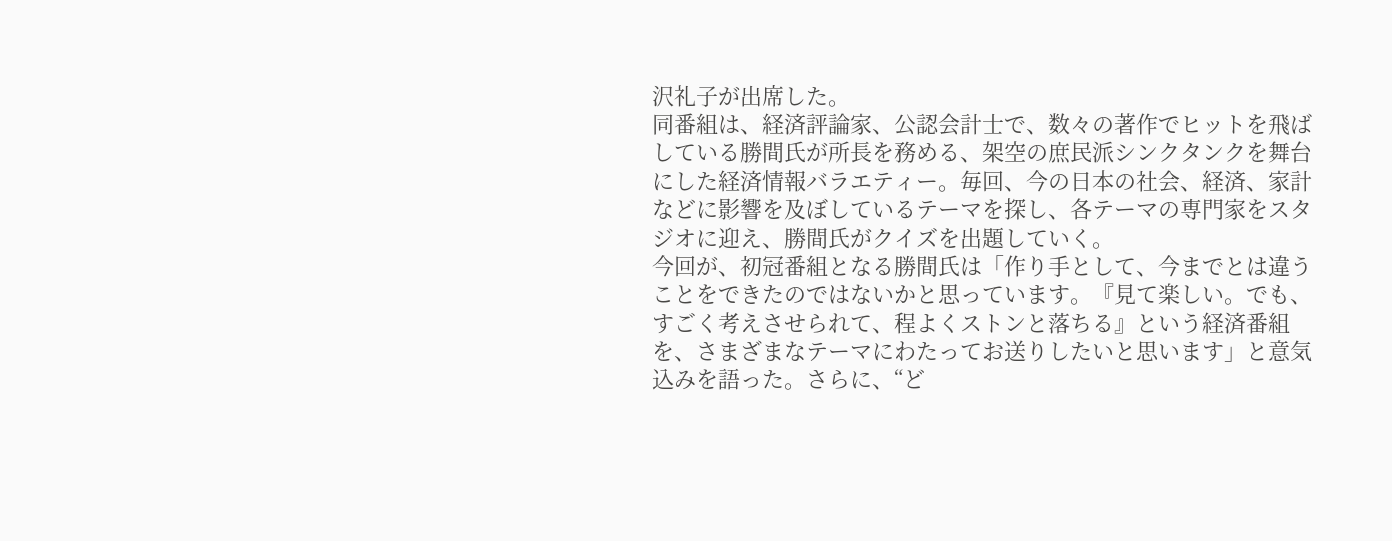沢礼子が出席した。
同番組は、経済評論家、公認会計士で、数々の著作でヒットを飛ばしている勝間氏が所長を務める、架空の庶民派シンクタンクを舞台にした経済情報バラエティー。毎回、今の日本の社会、経済、家計などに影響を及ぼしているテーマを探し、各テーマの専門家をスタジオに迎え、勝間氏がクイズを出題していく。
今回が、初冠番組となる勝間氏は「作り手として、今までとは違うことをできたのではないかと思っています。『見て楽しい。でも、すごく考えさせられて、程よくストンと落ちる』という経済番組を、さまざまなテーマにわたってお送りしたいと思います」と意気込みを語った。さらに、“ど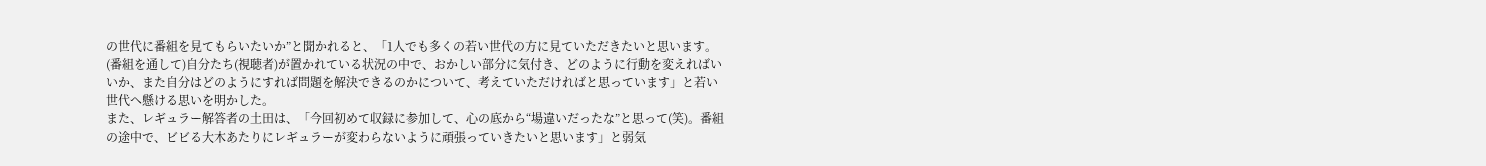の世代に番組を見てもらいたいか”と聞かれると、「1人でも多くの若い世代の方に見ていただきたいと思います。(番組を通して)自分たち(視聴者)が置かれている状況の中で、おかしい部分に気付き、どのように行動を変えればいいか、また自分はどのようにすれば問題を解決できるのかについて、考えていただければと思っています」と若い世代へ懸ける思いを明かした。
また、レギュラー解答者の土田は、「今回初めて収録に参加して、心の底から“場違いだったな”と思って(笑)。番組の途中で、ビビる大木あたりにレギュラーが変わらないように頑張っていきたいと思います」と弱気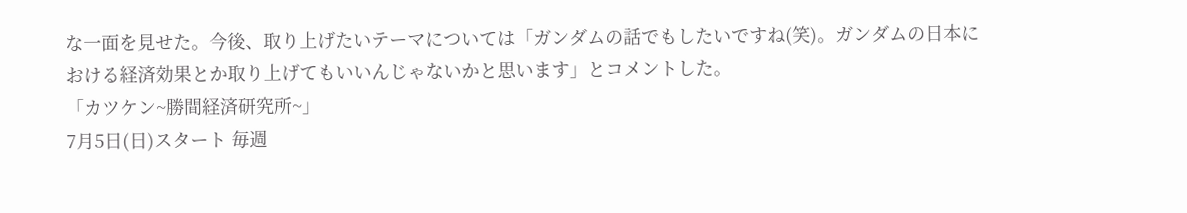な一面を見せた。今後、取り上げたいテーマについては「ガンダムの話でもしたいですね(笑)。ガンダムの日本における経済効果とか取り上げてもいいんじゃないかと思います」とコメントした。
「カツケン~勝間経済研究所~」
7月5日(日)スタート 毎週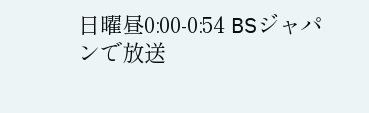日曜昼0:00-0:54 BSジャパンで放送